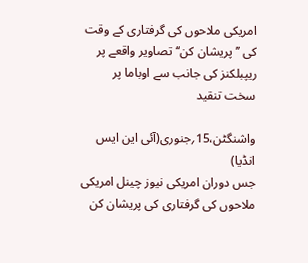امریکی ملاحوں کی گرفتاری کے وقت کی ’’پریشان کن‘‘تصاویر واقعے پر ریپبلکنز کی جانب سے اوباما پر سخت تنقید

واشنگٹن،15؍جنوری(آئی این ایس انڈیا)
جس دوران امریکی نیوز چینل امریکی ملاحوں کی گرفتاری کی پریشان کن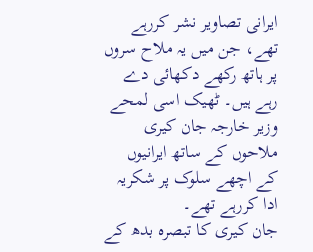ایرانی تصاویر نشر کررہے تھے، جن میں یہ ملاح سروں پر ہاتھ رکھے دکھائی دے رہے ہیں۔ ٹھیک اسی لمحے وزیر خارجہ جان کیری ملاحوں کے ساتھ ایرانیوں کے اچھے سلوک پر شکریہ ادا کررہے تھے۔
جان کیری کا تبصرہ بدھ کے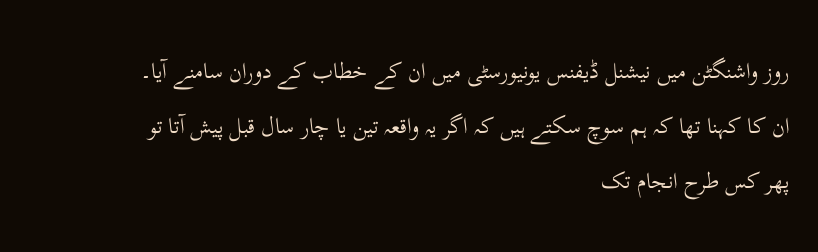روز واشنگٹن میں نیشنل ڈیفنس یونیورسٹی میں ان کے خطاب کے دوران سامنے آیا۔ ان کا کہنا تھا کہ ہم سوچ سکتے ہیں کہ اگر یہ واقعہ تین یا چار سال قبل پیش آتا تو پھر کس طرح انجام تک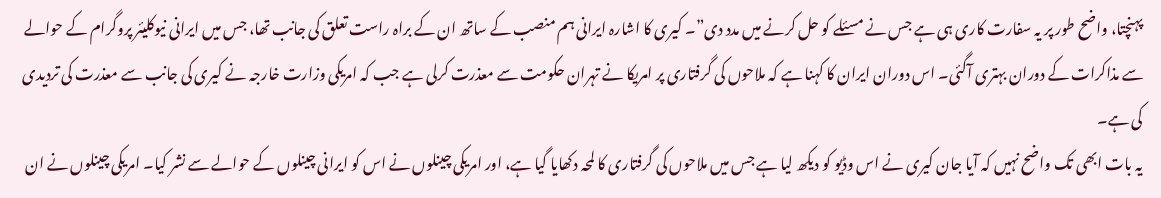پہنچتا، واضح طور پر یہ سفارت کاری ہی ہے جس نے مسئلے کو حل کرنے میں مدد دی”۔ کیری کا اشارہ ایرانی ہم منصب کے ساتھ ان کے براہ راست تعلق کی جانب تھا، جس میں ایرانی نیوکلیئر پروگرام کے حوالے سے مذاکرات کے دوران بہتری آگئی۔ اس دوران ایران کا کہنا ہے کہ ملاحوں کی گرفتاری پر امریکا نے تہران حکومت سے معذرت کرلی ہے جب کہ امریکی وزارت خارجہ نے کیری کی جانب سے معذرت کی تردیدی کی ہے۔
یہ بات ابھی تک واضح نہیں کہ آیا جان کیری نے اس وڈیو کو دیکھ لیا ہے جس میں ملاحوں کی گرفتاری کا لمحہ دکھایا گیا ہے، اور امریکی چینلوں نے اس کو ایرانی چینلوں کے حوالے سے نشر کیا۔ امریکی چینلوں نے ان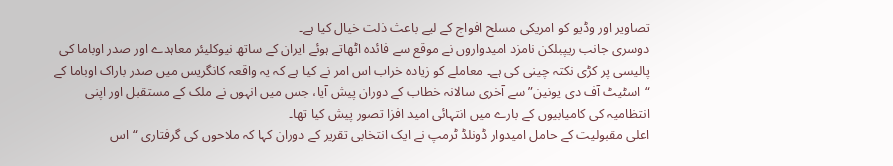تصاویر اور وڈیو کو امریکی مسلح افواج کے لیے باعث ذلت خیال کیا ہے۔
دوسری جانب ریپبلکن نامزد امیدواروں نے موقع سے فائدہ اٹھاتے ہوئے ایران کے ساتھ نیوکلیئر معاہدے اور صدر اوباما کی پالیسی پر کڑی نکتہ چینی کی ہے۔ معاملے کو زیادہ خراب اس امر نے کیا ہے کہ یہ واقعہ کانگریس میں صدر باراک اوباما کے “اسٹیٹ آف دی یونین” سے آخری سالانہ خطاب کے دوران پیش آیا، جس میں انہوں نے ملک کے مستقبل اور اپنی انتظامیہ کی کامیابیوں کے بارے میں انتہائی امید افزا تصور پیش کیا تھا۔
اعلی مقبولیت کے حامل امیدوار ڈونلڈ ٹرمپ نے ایک انتخابی تقریر کے دوران کہا کہ ملاحوں کی گرفتاری “اس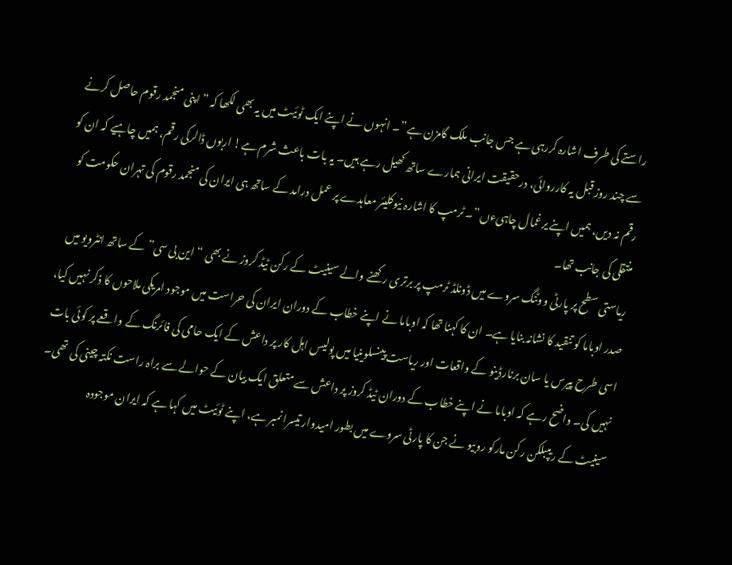راستے کی طرف اشارہ کررہی ہے جس جانب ملک گامزن ہے”۔ انہوں نے اپنے ایک ٹوئیٹ میں یہ بھی لکھا کہ ” اپنی منجمد رقوم حاصل کرنے سے چند روز قبل یہ کارروائی، درحقیقت ایرانی ہمارے ساتھ کھیل رہے ہیں۔ یہ بات باعث شرم ہے! اربوں ڈالرکی رقم، ہمیں چاہیے کہ ان کو رقم نہ دیں، ہمیں اپنے یرغمال چاہیءں”۔ ٹرمپ کا اشارہ نیوکلیئر معاہدے پر عمل درامد کے ساتھ ہی ایران کی منجمد رقوم کی تہران حکومت کو منتقلی کی جانب تھا۔
ریاستی سطح پر پارٹی ووٹنگ سروے میں ڈونلڈ ٹرمپ پر برتری رکھنے والے سینیٹ کے رکن ٹیڈ کروز نے بھی “این بی سی” کے ساتھ انٹرویو میں صدر اوباما کو تنقید کا نشانہ بنایا ہے۔ ان کا کہنا تھا کہ اوباما نے اپنے خطاب کے دوران ایران کی حراست میں موجود امریکی ملاحوں کا ذکر نہیں کیا، اسی طرح پیرس یا سان برنارڈینو کے واقعات اور ریاست پینسلوینیا میں پولیس اہل کار پر داعش کے ایک حامی کی فائرنگ کے واقعے پر کوئی بات نہیں کی۔ واضح رہے کہ اوباما نے اپنے خطاب کے دوران ٹیڈ کروز پر داعش سے متعلق ایک بیان کے حوالے سے براہ راست نکتہ چینی کی تھی۔
سینیٹ کے ریپبلکن رکن مارکو روبیو نے جن کا پارٹی سروے میں بطور امیدوار تیسرا نمبر ہے، اپنے ٹوئیٹ میں کہا ہے کہ ایران موجودہ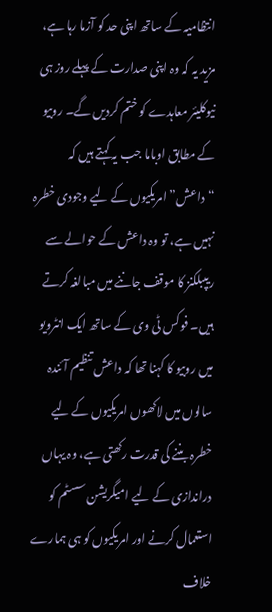انتظامیہ کے ساتھ اپنی حد کو آزما رہا ہے، مزید یہ کہ وہ اپنی صدارت کے پہلے روز ہی نیوکلیئر معاہدے کو ختم کردیں گے۔ روبیو کے مطابق اوباما جب یہ کہتے ہیں کہ “داعش” امریکیوں کے لیے وجودی خطرہ نہیں ہے، تو وہ داعش کے حوالے سے ریپبلکنز کا موقف جاننے میں مبالغہ کرتے ہیں۔ فوکس ٹی وی کے ساتھ ایک انٹرویو میں روبیو کا کہنا تھا کہ داعش تنظیم آئندہ سالوں میں لاکھوں امریکیوں کے لیے خطرہ بننے کی قدرت رکھتی ہے، وہ یہاں دراندازی کے لیے امیگریشن سسٹم کو استعمال کرنے اور امریکیوں کو ہی ہمارے خلاف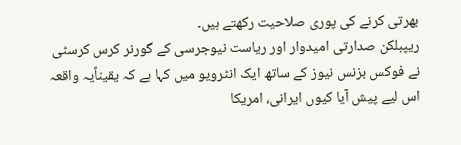بھرتی کرنے کی پوری صلاحیت رکھتے ہیں۔
ریپبلکن صدارتی امیدوار اور ریاست نیوجرسی کے گورنر کرس کرسٹی نے فوکس بزنس نیوز کے ساتھ ایک انٹرویو میں کہا ہے کہ یقیناًیہ واقعہ اس لیے پیش آیا کیوں ایرانی، امریکا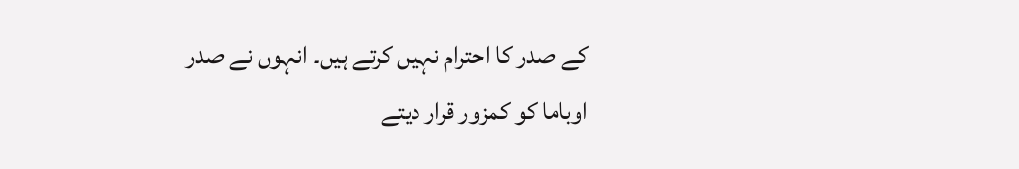کے صدر کا احترام نہیں کرتے ہیں۔ انہوں نے صدر اوباما کو کمزور قرار دیتے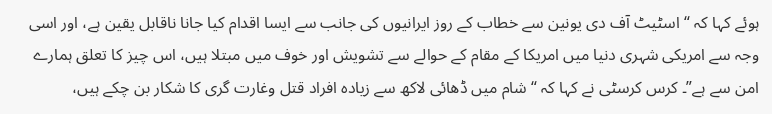ہوئے کہا کہ “اسٹیٹ آف دی یونین سے خطاب کے روز ایرانیوں کی جانب سے ایسا اقدام کیا جانا ناقابل یقین ہے، اور اسی وجہ سے امریکی شہری دنیا میں امریکا کے مقام کے حوالے سے تشویش اور خوف میں مبتلا ہیں، اس چیز کا تعلق ہمارے امن سے ہے”۔ کرس کرسٹی نے کہا کہ “شام میں ڈھائی لاکھ سے زیادہ افراد قتل وغارت گری کا شکار بن چکے ہیں،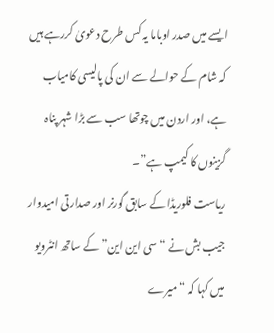ایسے میں صدر اوباما یہ کس طرح دعویٰ کررہے ہیں کہ شام کے حوالے سے ان کی پالیسی کامیاب ہے، اور اردن میں چوتھا سب سے بڑا شہر پناہ گزینوں کا کیمپ ہے”۔
ریاست فلوریڈا کے سابق گورنر اور صدارتی امیدوار جیب بش نے “سی این این” کے ساتھ انٹرویو میں کہا کہ “میرے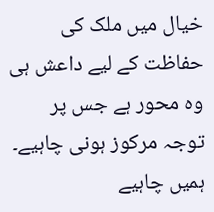خیال میں ملک کی حفاظت کے لیے داعش ہی وہ محور ہے جس پر توجہ مرکوز ہونی چاہیے۔ ہمیں چاہیے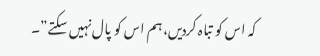کہ اس کو تباہ کردیں، ہم اس کو پال نہیں سکتے”۔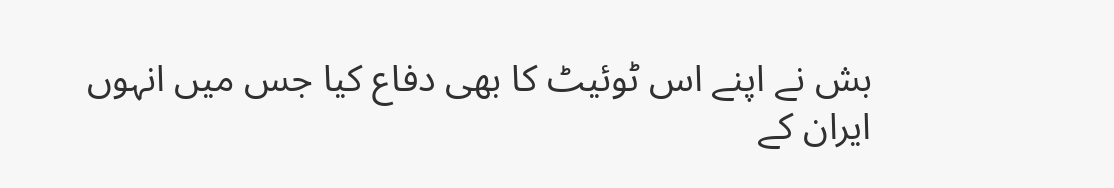بش نے اپنے اس ٹوئیٹ کا بھی دفاع کیا جس میں انہوں ایران کے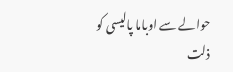حوالے سے اوباما پالیسی کو ذلت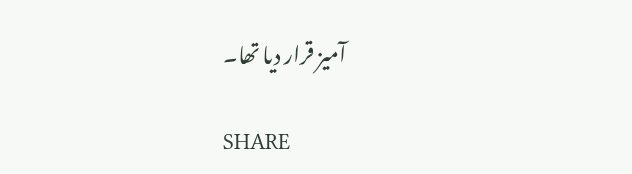آمیز قرار دیا تھا۔

SHARE